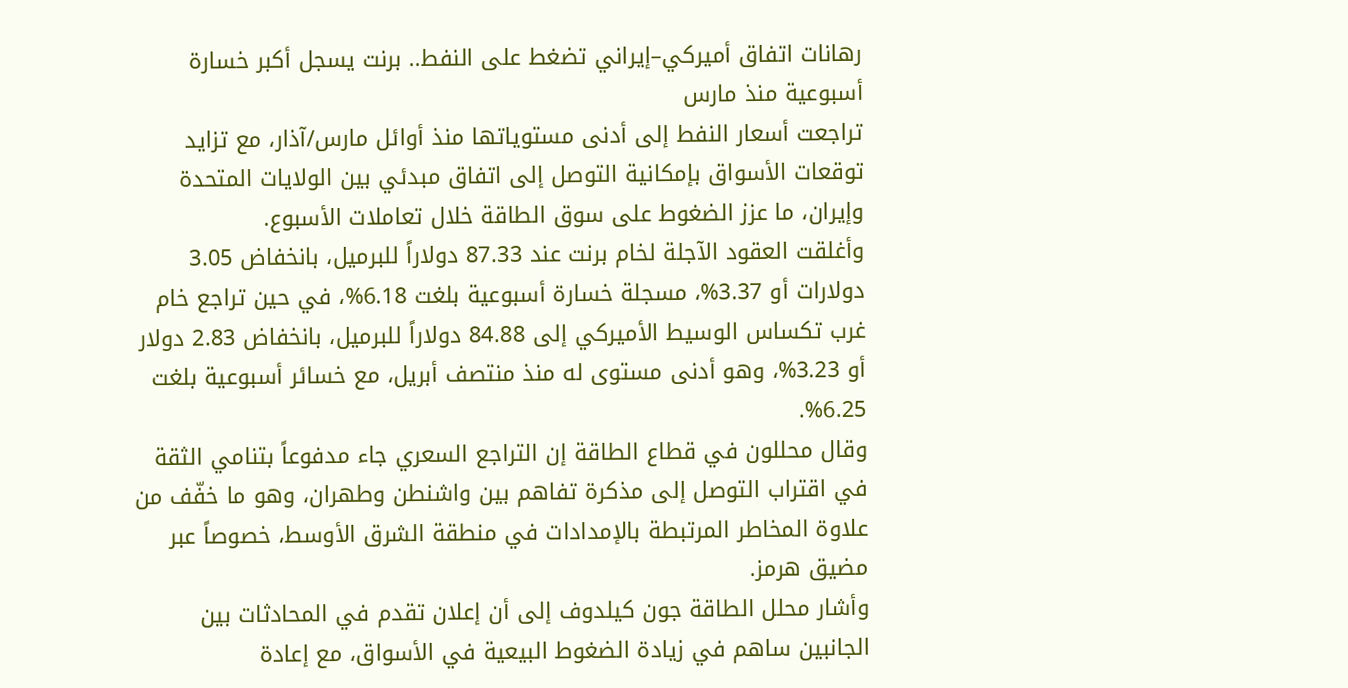رهانات اتفاق أميركي–إيراني تضغط على النفط.. برنت يسجل أكبر خسارة أسبوعية منذ مارس
تراجعت أسعار النفط إلى أدنى مستوياتها منذ أوائل مارس/آذار، مع تزايد توقعات الأسواق بإمكانية التوصل إلى اتفاق مبدئي بين الولايات المتحدة وإيران، ما عزز الضغوط على سوق الطاقة خلال تعاملات الأسبوع.
وأغلقت العقود الآجلة لخام برنت عند 87.33 دولاراً للبرميل، بانخفاض 3.05 دولارات أو 3.37%، مسجلة خسارة أسبوعية بلغت 6.18%، في حين تراجع خام غرب تكساس الوسيط الأميركي إلى 84.88 دولاراً للبرميل، بانخفاض 2.83 دولار أو 3.23%، وهو أدنى مستوى له منذ منتصف أبريل، مع خسائر أسبوعية بلغت 6.25%.
وقال محللون في قطاع الطاقة إن التراجع السعري جاء مدفوعاً بتنامي الثقة في اقتراب التوصل إلى مذكرة تفاهم بين واشنطن وطهران، وهو ما خفّف من علاوة المخاطر المرتبطة بالإمدادات في منطقة الشرق الأوسط، خصوصاً عبر مضيق هرمز.
وأشار محلل الطاقة جون كيلدوف إلى أن إعلان تقدم في المحادثات بين الجانبين ساهم في زيادة الضغوط البيعية في الأسواق، مع إعادة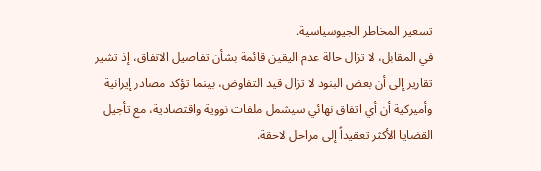تسعير المخاطر الجيوسياسية.
في المقابل، لا تزال حالة عدم اليقين قائمة بشأن تفاصيل الاتفاق، إذ تشير تقارير إلى أن بعض البنود لا تزال قيد التفاوض، بينما تؤكد مصادر إيرانية وأميركية أن أي اتفاق نهائي سيشمل ملفات نووية واقتصادية، مع تأجيل القضايا الأكثر تعقيداً إلى مراحل لاحقة.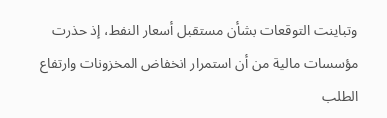وتباينت التوقعات بشأن مستقبل أسعار النفط، إذ حذرت مؤسسات مالية من أن استمرار انخفاض المخزونات وارتفاع الطلب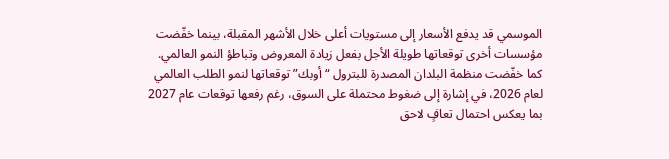الموسمي قد يدفع الأسعار إلى مستويات أعلى خلال الأشهر المقبلة، بينما خفّضت مؤسسات أخرى توقعاتها طويلة الأجل بفعل زيادة المعروض وتباطؤ النمو العالمي.
كما خفّضت منظمة البلدان المصدرة للبترول “أوبك” توقعاتها لنمو الطلب العالمي لعام 2026، في إشارة إلى ضغوط محتملة على السوق، رغم رفعها توقعات عام 2027 بما يعكس احتمال تعافٍ لاحق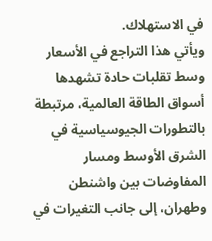في الاستهلاك.
ويأتي هذا التراجع في الأسعار وسط تقلبات حادة تشهدها أسواق الطاقة العالمية، مرتبطة بالتطورات الجيوسياسية في الشرق الأوسط ومسار المفاوضات بين واشنطن وطهران، إلى جانب التغيرات في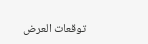توقعات العرض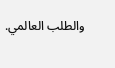والطلب العالمي.